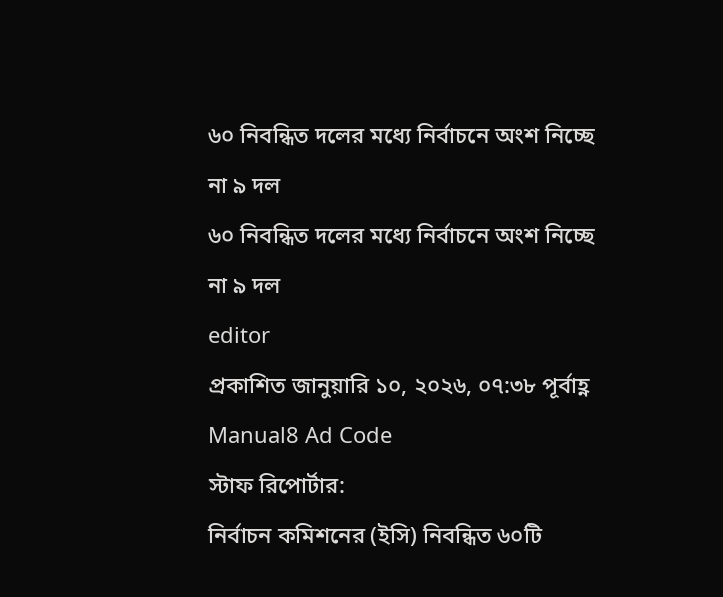৬০ নিবন্ধিত দলের মধ্যে নির্বাচনে অংশ নিচ্ছে না ৯ দল
৬০ নিবন্ধিত দলের মধ্যে নির্বাচনে অংশ নিচ্ছে না ৯ দল
editor
প্রকাশিত জানুয়ারি ১০, ২০২৬, ০৭:৩৮ পূর্বাহ্ণ
Manual8 Ad Code
স্টাফ রিপোর্টার:
নির্বাচন কমিশনের (ইসি) নিবন্ধিত ৬০টি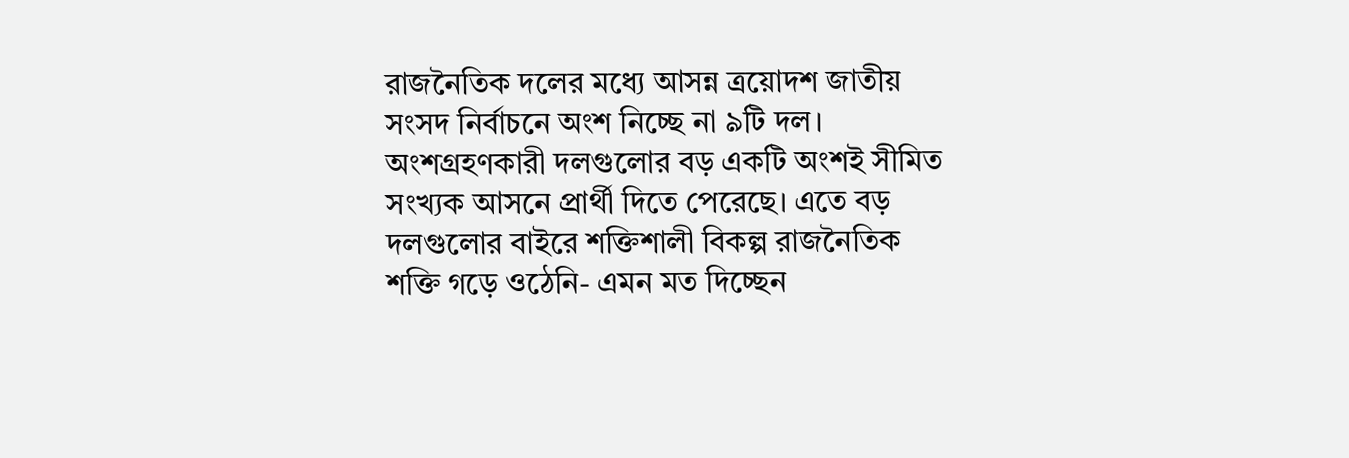রাজনৈতিক দলের মধ্যে আসন্ন ত্রয়োদশ জাতীয় সংসদ নির্বাচনে অংশ নিচ্ছে না ৯টি দল। অংশগ্রহণকারী দলগুলোর বড় একটি অংশই সীমিত সংখ্যক আসনে প্রার্থী দিতে পেরেছে। এতে বড় দলগুলোর বাইরে শক্তিশালী বিকল্প রাজনৈতিক শক্তি গড়ে ওঠেনি- এমন মত দিচ্ছেন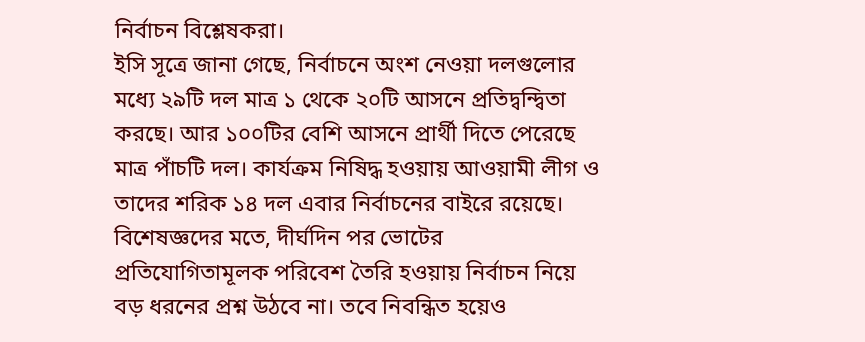নির্বাচন বিশ্লেষকরা।
ইসি সূত্রে জানা গেছে, নির্বাচনে অংশ নেওয়া দলগুলোর মধ্যে ২৯টি দল মাত্র ১ থেকে ২০টি আসনে প্রতিদ্বন্দ্বিতা করছে। আর ১০০টির বেশি আসনে প্রার্থী দিতে পেরেছে মাত্র পাঁচটি দল। কার্যক্রম নিষিদ্ধ হওয়ায় আওয়ামী লীগ ও তাদের শরিক ১৪ দল এবার নির্বাচনের বাইরে রয়েছে।
বিশেষজ্ঞদের মতে, দীর্ঘদিন পর ভোটের প্রতিযোগিতামূলক পরিবেশ তৈরি হওয়ায় নির্বাচন নিয়ে বড় ধরনের প্রশ্ন উঠবে না। তবে নিবন্ধিত হয়েও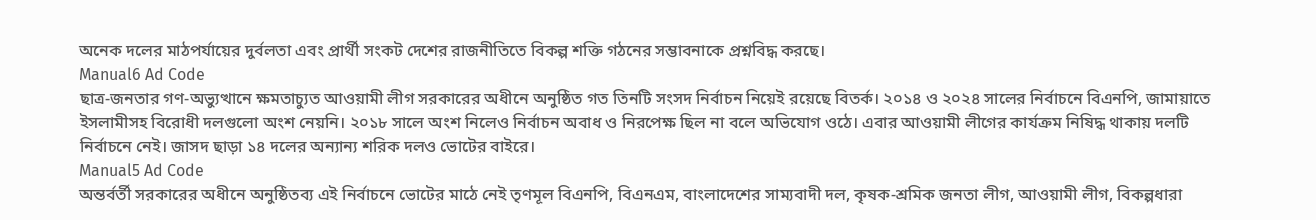অনেক দলের মাঠপর্যায়ের দুর্বলতা এবং প্রার্থী সংকট দেশের রাজনীতিতে বিকল্প শক্তি গঠনের সম্ভাবনাকে প্রশ্নবিদ্ধ করছে।
Manual6 Ad Code
ছাত্র-জনতার গণ-অভ্যুত্থানে ক্ষমতাচ্যুত আওয়ামী লীগ সরকারের অধীনে অনুষ্ঠিত গত তিনটি সংসদ নির্বাচন নিয়েই রয়েছে বিতর্ক। ২০১৪ ও ২০২৪ সালের নির্বাচনে বিএনপি, জামায়াতে ইসলামীসহ বিরোধী দলগুলো অংশ নেয়নি। ২০১৮ সালে অংশ নিলেও নির্বাচন অবাধ ও নিরপেক্ষ ছিল না বলে অভিযোগ ওঠে। এবার আওয়ামী লীগের কার্যক্রম নিষিদ্ধ থাকায় দলটি নির্বাচনে নেই। জাসদ ছাড়া ১৪ দলের অন্যান্য শরিক দলও ভোটের বাইরে।
Manual5 Ad Code
অন্তর্বর্তী সরকারের অধীনে অনুষ্ঠিতব্য এই নির্বাচনে ভোটের মাঠে নেই তৃণমূল বিএনপি, বিএনএম, বাংলাদেশের সাম্যবাদী দল, কৃষক-শ্রমিক জনতা লীগ, আওয়ামী লীগ, বিকল্পধারা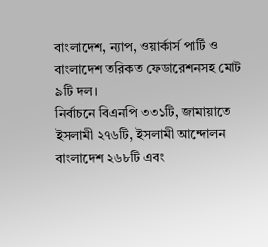বাংলাদেশ, ন্যাপ, ওয়ার্কার্স পার্টি ও বাংলাদেশ তরিকত ফেডারেশনসহ মোট ৯টি দল।
নির্বাচনে বিএনপি ৩৩১টি, জামায়াতে ইসলামী ২৭৬টি, ইসলামী আন্দোলন বাংলাদেশ ২৬৮টি এবং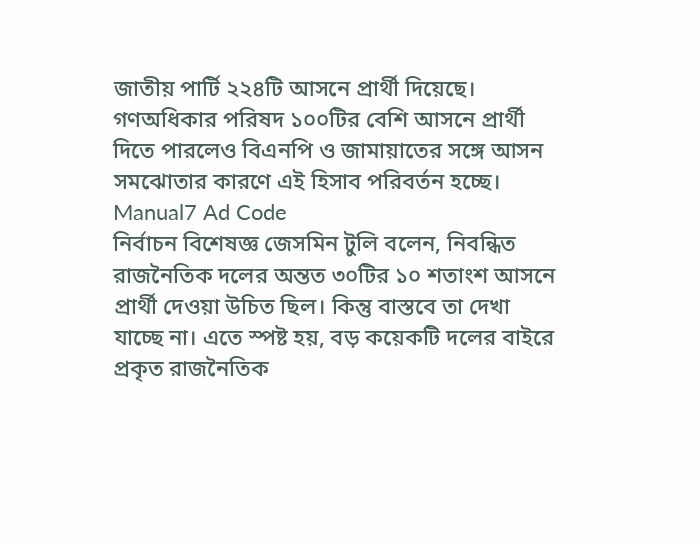জাতীয় পার্টি ২২৪টি আসনে প্রার্থী দিয়েছে। গণঅধিকার পরিষদ ১০০টির বেশি আসনে প্রার্থী দিতে পারলেও বিএনপি ও জামায়াতের সঙ্গে আসন সমঝোতার কারণে এই হিসাব পরিবর্তন হচ্ছে।
Manual7 Ad Code
নির্বাচন বিশেষজ্ঞ জেসমিন টুলি বলেন, নিবন্ধিত রাজনৈতিক দলের অন্তত ৩০টির ১০ শতাংশ আসনে প্রার্থী দেওয়া উচিত ছিল। কিন্তু বাস্তবে তা দেখা যাচ্ছে না। এতে স্পষ্ট হয়, বড় কয়েকটি দলের বাইরে প্রকৃত রাজনৈতিক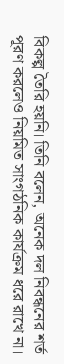বিকল্প তৈরি হয়নি। তিনি বলেন, অনেক দল নিবন্ধনের শর্ত পূরণ করলেও নিয়মিত সাংগঠনিক কার্যক্রম ধরে রাখে না।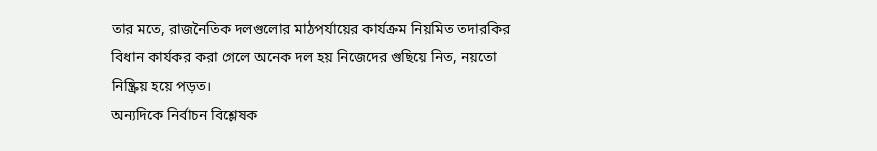তার মতে, রাজনৈতিক দলগুলোর মাঠপর্যায়ের কার্যক্রম নিয়মিত তদারকির বিধান কার্যকর করা গেলে অনেক দল হয় নিজেদের গুছিয়ে নিত, নয়তো নিষ্ক্রিয় হয়ে পড়ত।
অন্যদিকে নির্বাচন বিশ্লেষক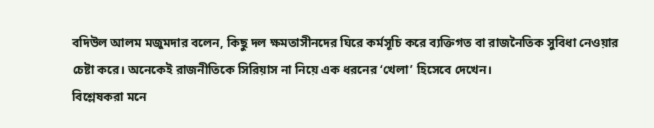বদিউল আলম মজুমদার বলেন, কিছু দল ক্ষমতাসীনদের ঘিরে কর্মসূচি করে ব্যক্তিগত বা রাজনৈতিক সুবিধা নেওয়ার চেষ্টা করে। অনেকেই রাজনীতিকে সিরিয়াস না নিয়ে এক ধরনের ‘খেলা’ হিসেবে দেখেন।
বিশ্লেষকরা মনে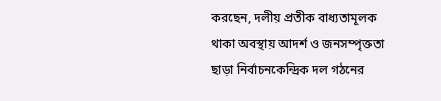করছেন, দলীয় প্রতীক বাধ্যতামূলক থাকা অবস্থায় আদর্শ ও জনসম্পৃক্ততা ছাড়া নির্বাচনকেন্দ্রিক দল গঠনের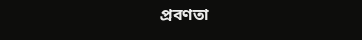প্রবণতা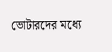ভোটারদের মধ্যে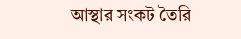আস্থার সংকট তৈরি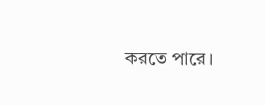করতে পারে।